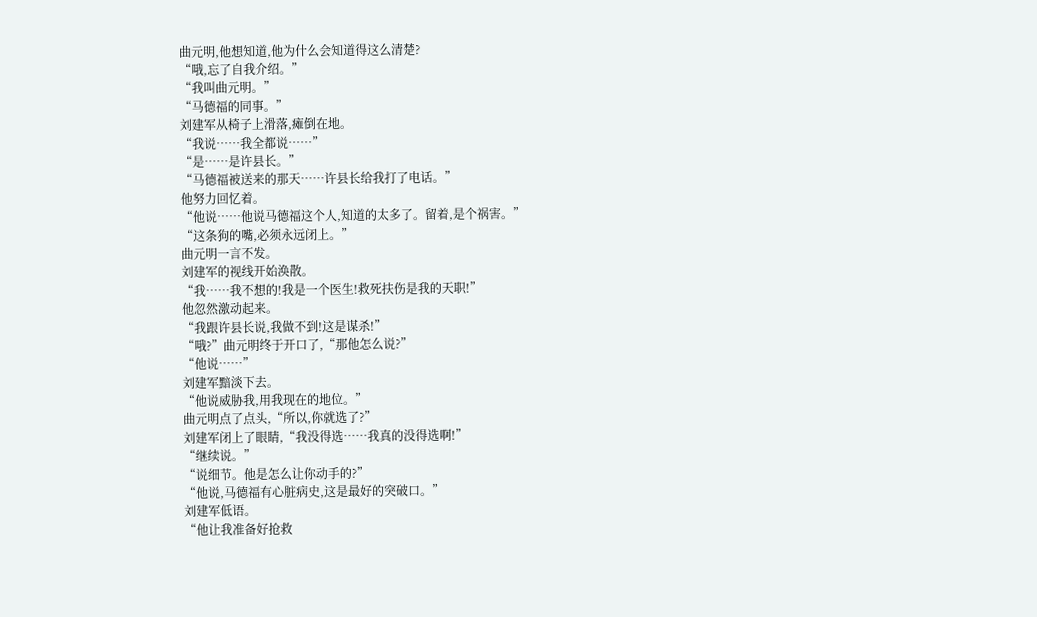曲元明,他想知道,他为什么会知道得这么清楚?
“哦,忘了自我介绍。”
“我叫曲元明。”
“马德福的同事。”
刘建军从椅子上滑落,瘫倒在地。
“我说……我全都说……”
“是……是许县长。”
“马德福被送来的那天……许县长给我打了电话。”
他努力回忆着。
“他说……他说马德福这个人,知道的太多了。留着,是个祸害。”
“这条狗的嘴,必须永远闭上。”
曲元明一言不发。
刘建军的视线开始涣散。
“我……我不想的!我是一个医生!救死扶伤是我的天职!”
他忽然激动起来。
“我跟许县长说,我做不到!这是谋杀!”
“哦?”曲元明终于开口了,“那他怎么说?”
“他说……”
刘建军黯淡下去。
“他说威胁我,用我现在的地位。”
曲元明点了点头,“所以,你就选了?”
刘建军闭上了眼睛,“我没得选……我真的没得选啊!”
“继续说。”
“说细节。他是怎么让你动手的?”
“他说,马德福有心脏病史,这是最好的突破口。”
刘建军低语。
“他让我准备好抢救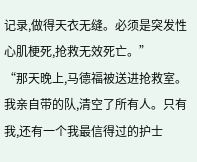记录,做得天衣无缝。必须是突发性心肌梗死,抢救无效死亡。”
“那天晚上,马德福被送进抢救室。我亲自带的队,清空了所有人。只有我,还有一个我最信得过的护士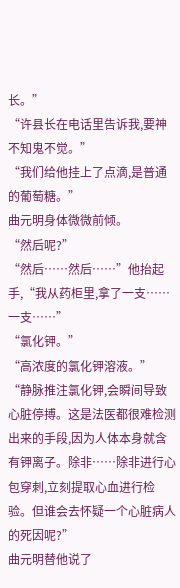长。”
“许县长在电话里告诉我,要神不知鬼不觉。”
“我们给他挂上了点滴,是普通的葡萄糖。”
曲元明身体微微前倾。
“然后呢?”
“然后……然后……”他抬起手,“我从药柜里,拿了一支……一支……”
“氯化钾。”
“高浓度的氯化钾溶液。”
“静脉推注氯化钾,会瞬间导致心脏停搏。这是法医都很难检测出来的手段,因为人体本身就含有钾离子。除非……除非进行心包穿刺,立刻提取心血进行检验。但谁会去怀疑一个心脏病人的死因呢?”
曲元明替他说了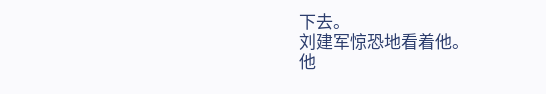下去。
刘建军惊恐地看着他。
他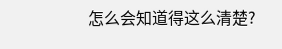怎么会知道得这么清楚?